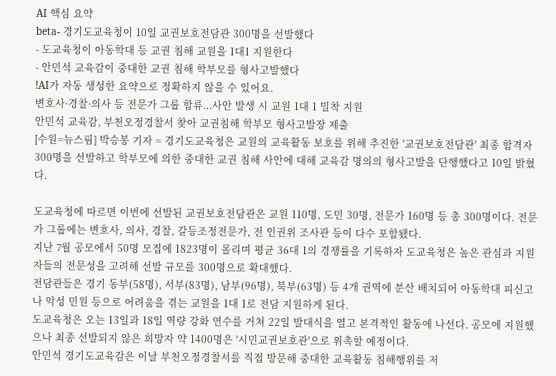AI 핵심 요약
beta- 경기도교육청이 10일 교권보호전담관 300명을 선발했다
- 도교육청이 아동학대 등 교권 침해 교원을 1대1 지원한다
- 안민석 교육감이 중대한 교권 침해 학부모를 형사고발했다
!AI가 자동 생성한 요약으로 정확하지 않을 수 있어요.
변호사·경찰·의사 등 전문가 그룹 합류...사안 발생 시 교원 1대 1 밀착 지원
안민석 교육감, 부천오정경찰서 찾아 교권침해 학부모 형사고발장 제출
[수원=뉴스핌] 박승봉 기자 = 경기도교육청은 교원의 교육활동 보호를 위해 추진한 '교권보호전담관' 최종 합격자 300명을 선발하고 학부모에 의한 중대한 교권 침해 사안에 대해 교육감 명의의 형사고발을 단행했다고 10일 밝혔다.

도교육청에 따르면 이번에 선발된 교권보호전담관은 교원 110명, 도민 30명, 전문가 160명 등 총 300명이다. 전문가 그룹에는 변호사, 의사, 경찰, 갈등조정전문가, 전 인권위 조사관 등이 다수 포함됐다.
지난 7월 공모에서 50명 모집에 1823명이 몰리며 평균 36대 1의 경쟁률을 기록하자 도교육청은 높은 관심과 지원자들의 전문성을 고려해 선발 규모를 300명으로 확대했다.
전담관들은 경기 동부(58명), 서부(83명), 남부(96명), 북부(63명) 등 4개 권역에 분산 배치되어 아동학대 피신고나 악성 민원 등으로 어려움을 겪는 교원을 1대 1로 전담 지원하게 된다.
도교육청은 오는 13일과 18일 역량 강화 연수를 거쳐 22일 발대식을 열고 본격적인 활동에 나선다. 공모에 지원했으나 최종 선발되지 않은 희망자 약 1400명은 '시민교권보호관'으로 위촉할 예정이다.
안민석 경기도교육감은 이날 부천오정경찰서를 직접 방문해 중대한 교육활동 침해행위를 저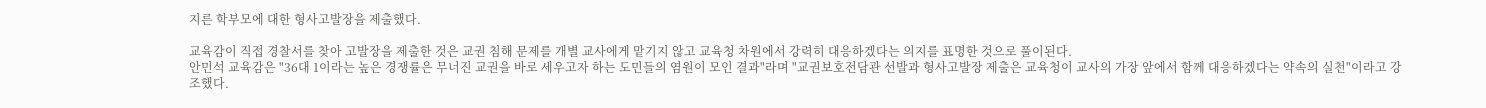지른 학부모에 대한 형사고발장을 제출했다.

교육감이 직접 경찰서를 찾아 고발장을 제출한 것은 교권 침해 문제를 개별 교사에게 맡기지 않고 교육청 차원에서 강력히 대응하겠다는 의지를 표명한 것으로 풀이된다.
안민석 교육감은 "36대 1이라는 높은 경쟁률은 무너진 교권을 바로 세우고자 하는 도민들의 염원이 모인 결과"라며 "교권보호전담관 선발과 형사고발장 제출은 교육청이 교사의 가장 앞에서 함께 대응하겠다는 약속의 실천"이라고 강조했다.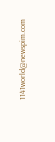1141world@newspim.com